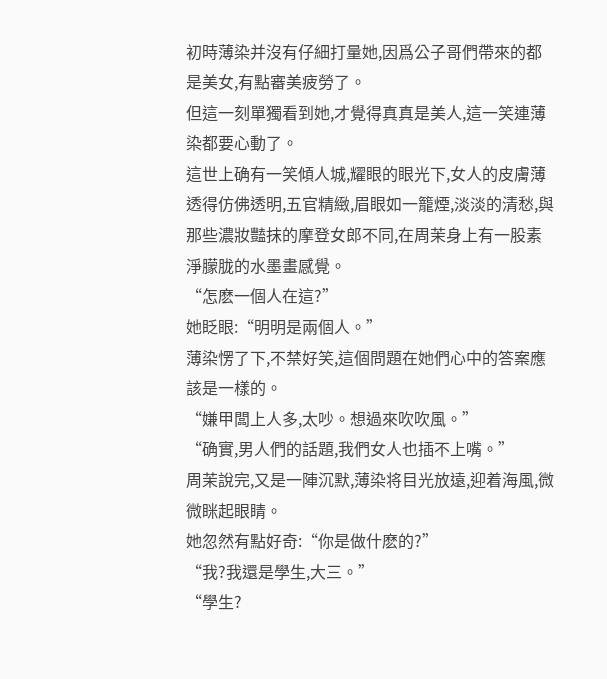初時薄染并沒有仔細打量她,因爲公子哥們帶來的都是美女,有點審美疲勞了。
但這一刻單獨看到她,才覺得真真是美人,這一笑連薄染都要心動了。
這世上确有一笑傾人城,耀眼的眼光下,女人的皮膚薄透得仿佛透明,五官精緻,眉眼如一籠煙,淡淡的清愁,與那些濃妝豔抹的摩登女郎不同,在周茉身上有一股素淨朦胧的水墨畫感覺。
“怎麽一個人在這?”
她眨眼:“明明是兩個人。”
薄染愣了下,不禁好笑,這個問題在她們心中的答案應該是一樣的。
“嫌甲闆上人多,太吵。想過來吹吹風。”
“确實,男人們的話題,我們女人也插不上嘴。”
周茉說完,又是一陣沉默,薄染将目光放遠,迎着海風,微微眯起眼睛。
她忽然有點好奇:“你是做什麽的?”
“我?我還是學生,大三。”
“學生?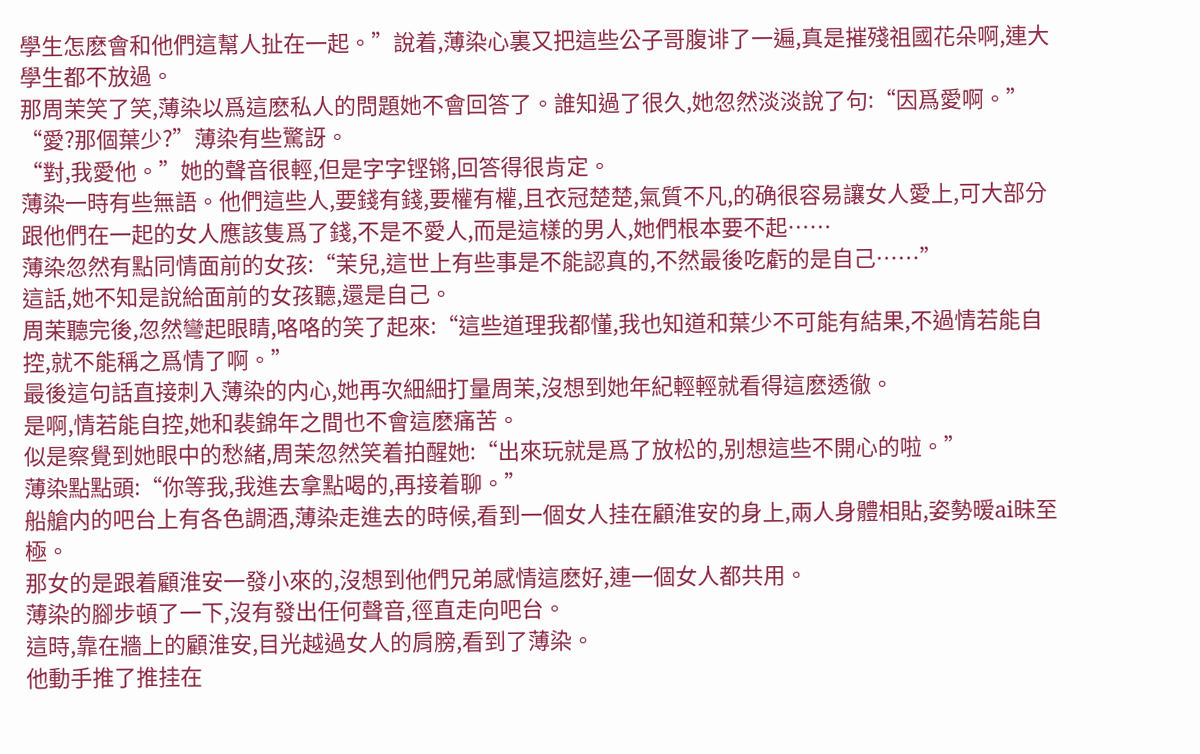學生怎麽會和他們這幫人扯在一起。”說着,薄染心裏又把這些公子哥腹诽了一遍,真是摧殘祖國花朵啊,連大學生都不放過。
那周茉笑了笑,薄染以爲這麽私人的問題她不會回答了。誰知過了很久,她忽然淡淡說了句:“因爲愛啊。”
“愛?那個葉少?”薄染有些驚訝。
“對,我愛他。”她的聲音很輕,但是字字铿锵,回答得很肯定。
薄染一時有些無語。他們這些人,要錢有錢,要權有權,且衣冠楚楚,氣質不凡,的确很容易讓女人愛上,可大部分跟他們在一起的女人應該隻爲了錢,不是不愛人,而是這樣的男人,她們根本要不起……
薄染忽然有點同情面前的女孩:“茉兒,這世上有些事是不能認真的,不然最後吃虧的是自己……”
這話,她不知是說給面前的女孩聽,還是自己。
周茉聽完後,忽然彎起眼睛,咯咯的笑了起來:“這些道理我都懂,我也知道和葉少不可能有結果,不過情若能自控,就不能稱之爲情了啊。”
最後這句話直接刺入薄染的内心,她再次細細打量周茉,沒想到她年紀輕輕就看得這麽透徹。
是啊,情若能自控,她和裴錦年之間也不會這麽痛苦。
似是察覺到她眼中的愁緒,周茉忽然笑着拍醒她:“出來玩就是爲了放松的,别想這些不開心的啦。”
薄染點點頭:“你等我,我進去拿點喝的,再接着聊。”
船艙内的吧台上有各色調酒,薄染走進去的時候,看到一個女人挂在顧淮安的身上,兩人身體相貼,姿勢暧ai昧至極。
那女的是跟着顧淮安一發小來的,沒想到他們兄弟感情這麽好,連一個女人都共用。
薄染的腳步頓了一下,沒有發出任何聲音,徑直走向吧台。
這時,靠在牆上的顧淮安,目光越過女人的肩膀,看到了薄染。
他動手推了推挂在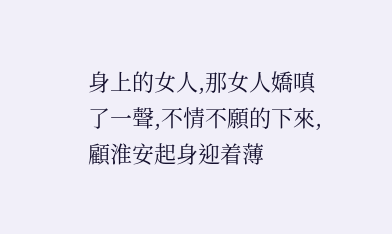身上的女人,那女人嬌嗔了一聲,不情不願的下來,顧淮安起身迎着薄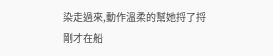染走過來,動作溫柔的幫她捋了捋剛才在船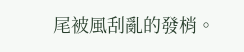尾被風刮亂的發梢。